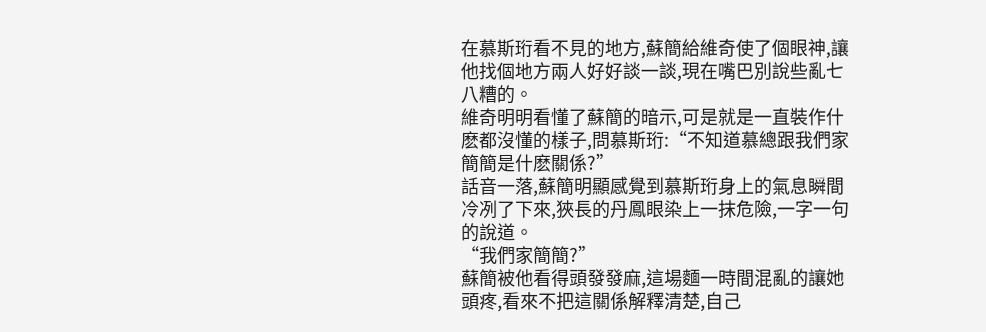在慕斯珩看不見的地方,蘇簡給維奇使了個眼神,讓他找個地方兩人好好談一談,現在嘴巴別說些亂七八糟的。
維奇明明看懂了蘇簡的暗示,可是就是一直裝作什麽都沒懂的樣子,問慕斯珩:“不知道慕總跟我們家簡簡是什麽關係?”
話音一落,蘇簡明顯感覺到慕斯珩身上的氣息瞬間冷冽了下來,狹長的丹鳳眼染上一抹危險,一字一句的說道。
“我們家簡簡?”
蘇簡被他看得頭發發麻,這場麵一時間混亂的讓她頭疼,看來不把這關係解釋清楚,自己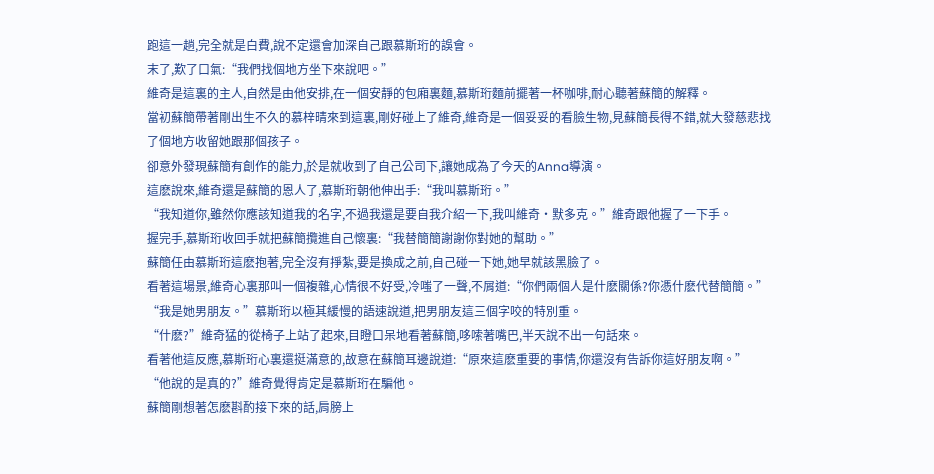跑這一趟,完全就是白費,說不定還會加深自己跟慕斯珩的誤會。
末了,歎了口氣:“我們找個地方坐下來說吧。”
維奇是這裏的主人,自然是由他安排,在一個安靜的包廂裏麵,慕斯珩麵前擺著一杯咖啡,耐心聽著蘇簡的解釋。
當初蘇簡帶著剛出生不久的慕梓晴來到這裏,剛好碰上了維奇,維奇是一個妥妥的看臉生物,見蘇簡長得不錯,就大發慈悲找了個地方收留她跟那個孩子。
卻意外發現蘇簡有創作的能力,於是就收到了自己公司下,讓她成為了今天的Anna導演。
這麽說來,維奇還是蘇簡的恩人了,慕斯珩朝他伸出手:“我叫慕斯珩。”
“我知道你,雖然你應該知道我的名字,不過我還是要自我介紹一下,我叫維奇·默多克。”維奇跟他握了一下手。
握完手,慕斯珩收回手就把蘇簡攬進自己懷裏:“我替簡簡謝謝你對她的幫助。”
蘇簡任由慕斯珩這麽抱著,完全沒有掙紮,要是換成之前,自己碰一下她,她早就該黑臉了。
看著這場景,維奇心裏那叫一個複雜,心情很不好受,冷嗤了一聲,不屑道:“你們兩個人是什麽關係?你憑什麽代替簡簡。”
“我是她男朋友。”慕斯珩以極其緩慢的語速說道,把男朋友這三個字咬的特別重。
“什麽?”維奇猛的從椅子上站了起來,目瞪口呆地看著蘇簡,哆嗦著嘴巴,半天說不出一句話來。
看著他這反應,慕斯珩心裏還挺滿意的,故意在蘇簡耳邊說道:“原來這麽重要的事情,你還沒有告訴你這好朋友啊。”
“他說的是真的?”維奇覺得肯定是慕斯珩在騙他。
蘇簡剛想著怎麽斟酌接下來的話,肩膀上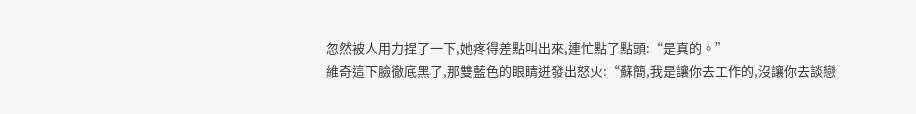忽然被人用力捏了一下,她疼得差點叫出來,連忙點了點頭:“是真的。”
維奇這下臉徹底黑了,那雙藍色的眼睛迸發出怒火:“蘇簡,我是讓你去工作的,沒讓你去談戀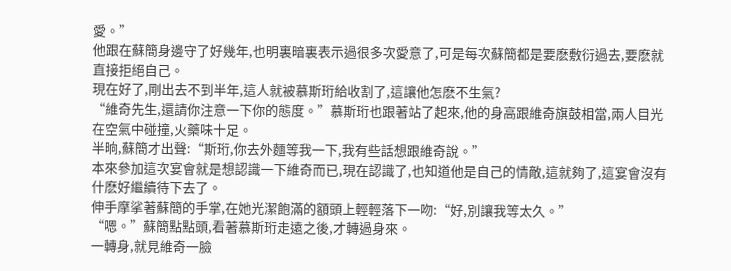愛。”
他跟在蘇簡身邊守了好幾年,也明裏暗裏表示過很多次愛意了,可是每次蘇簡都是要麽敷衍過去,要麽就直接拒絕自己。
現在好了,剛出去不到半年,這人就被慕斯珩給收割了,這讓他怎麽不生氣?
“維奇先生,還請你注意一下你的態度。”慕斯珩也跟著站了起來,他的身高跟維奇旗鼓相當,兩人目光在空氣中碰撞,火藥味十足。
半晌,蘇簡才出聲:“斯珩,你去外麵等我一下,我有些話想跟維奇說。”
本來參加這次宴會就是想認識一下維奇而已,現在認識了,也知道他是自己的情敵,這就夠了,這宴會沒有什麽好繼續待下去了。
伸手摩挲著蘇簡的手掌,在她光潔飽滿的額頭上輕輕落下一吻:“好,別讓我等太久。”
“嗯。”蘇簡點點頭,看著慕斯珩走遠之後,才轉過身來。
一轉身,就見維奇一臉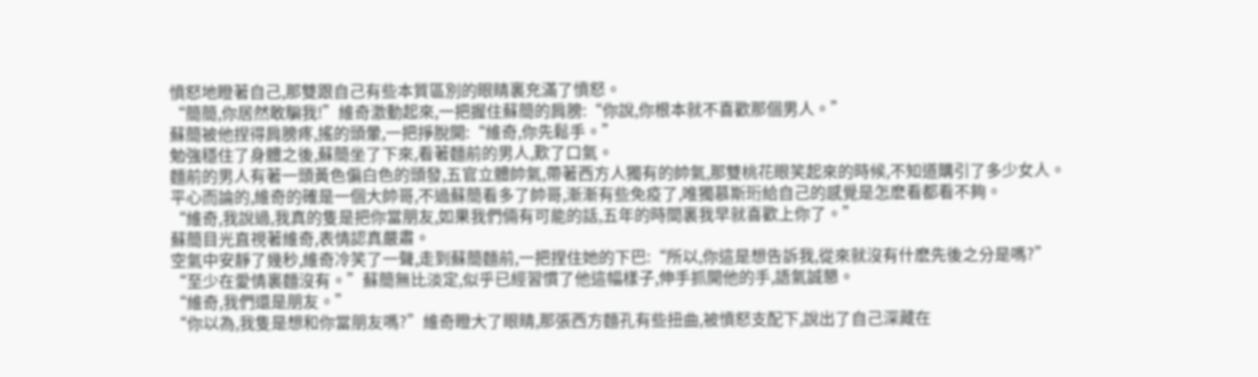憤怒地瞪著自己,那雙跟自己有些本質區別的眼睛裏充滿了憤怒。
“簡簡,你居然敢騙我!”維奇激動起來,一把握住蘇簡的肩膀:“你說,你根本就不喜歡那個男人。”
蘇簡被他捏得肩膀疼,搖的頭暈,一把掙脫開:“維奇,你先鬆手。”
勉強穩住了身體之後,蘇簡坐了下來,看著麵前的男人,歎了口氣。
麵前的男人有著一頭黃色偏白色的頭發,五官立體帥氣,帶著西方人獨有的帥氣,那雙桃花眼笑起來的時候,不知道購引了多少女人。
平心而論的,維奇的確是一個大帥哥,不過蘇簡看多了帥哥,漸漸有些免疫了,唯獨慕斯珩給自己的感覺是怎麽看都看不夠。
“維奇,我說過,我真的隻是把你當朋友,如果我們倆有可能的話,五年的時間裏我早就喜歡上你了。”
蘇簡目光直視著維奇,表情認真嚴肅。
空氣中安靜了幾秒,維奇冷笑了一聲,走到蘇簡麵前,一把捏住她的下巴:“所以,你這是想告訴我,從來就沒有什麽先後之分是嗎?”
“至少在愛情裏麵沒有。”蘇簡無比淡定,似乎已經習慣了他這幅樣子,伸手抓開他的手,語氣誠懇。
“維奇,我們還是朋友。”
“你以為,我隻是想和你當朋友嗎?”維奇瞪大了眼睛,那張西方麵孔有些扭曲,被憤怒支配下,說出了自己深藏在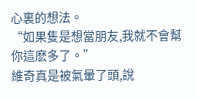心裏的想法。
“如果隻是想當朋友,我就不會幫你這麽多了。”
維奇真是被氣暈了頭,說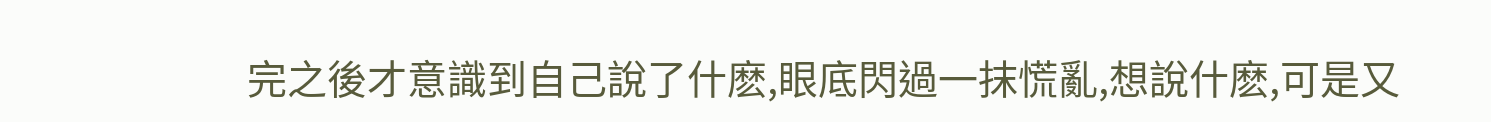完之後才意識到自己說了什麽,眼底閃過一抹慌亂,想說什麽,可是又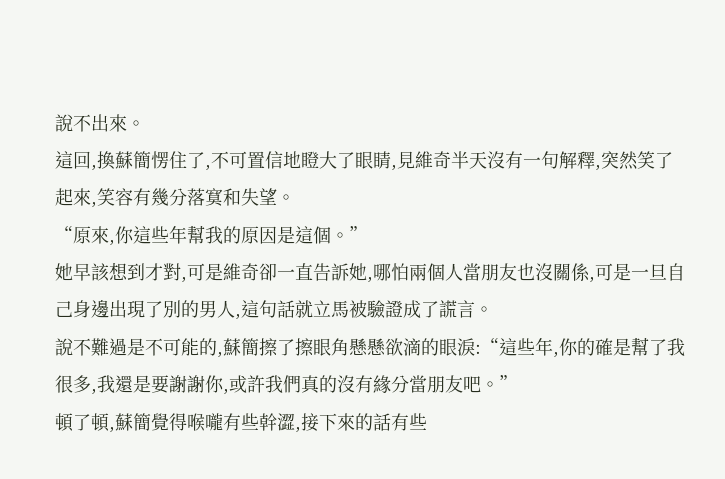說不出來。
這回,換蘇簡愣住了,不可置信地瞪大了眼睛,見維奇半天沒有一句解釋,突然笑了起來,笑容有幾分落寞和失望。
“原來,你這些年幫我的原因是這個。”
她早該想到才對,可是維奇卻一直告訴她,哪怕兩個人當朋友也沒關係,可是一旦自己身邊出現了別的男人,這句話就立馬被驗證成了謊言。
說不難過是不可能的,蘇簡擦了擦眼角懸懸欲滴的眼淚:“這些年,你的確是幫了我很多,我還是要謝謝你,或許我們真的沒有緣分當朋友吧。”
頓了頓,蘇簡覺得喉嚨有些幹澀,接下來的話有些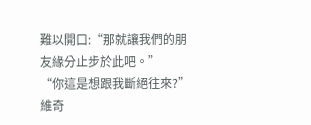難以開口:“那就讓我們的朋友緣分止步於此吧。”
“你這是想跟我斷絕往來?”維奇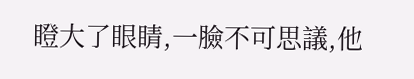瞪大了眼睛,一臉不可思議,他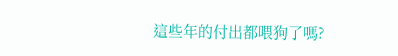這些年的付出都喂狗了嗎?